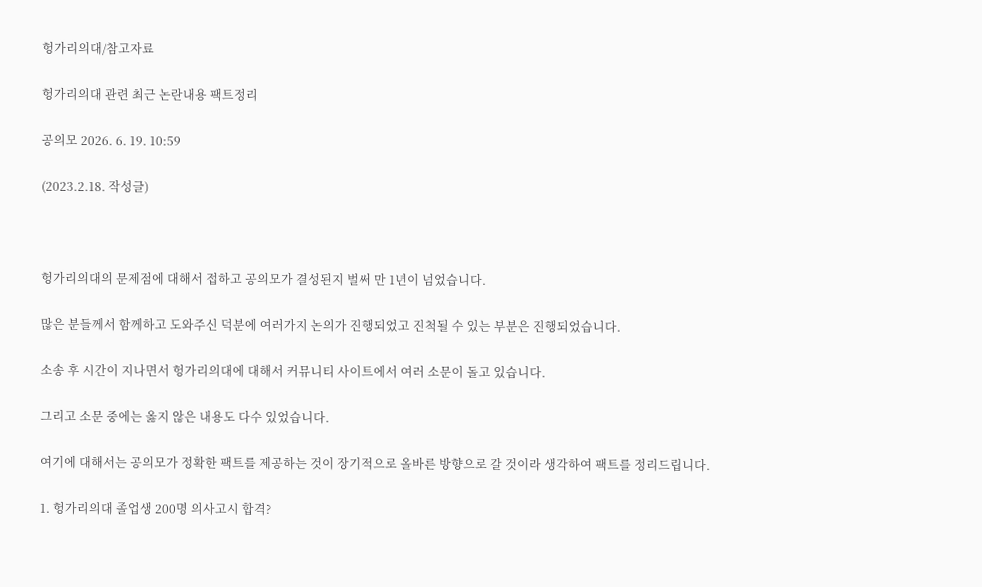헝가리의대/참고자료

헝가리의대 관련 최근 논란내용 팩트정리

공의모 2026. 6. 19. 10:59

(2023.2.18. 작성글)



헝가리의대의 문제점에 대해서 접하고 공의모가 결성된지 벌써 만 1년이 넘었습니다.

많은 분들께서 함께하고 도와주신 덕분에 여러가지 논의가 진행되었고 진척될 수 있는 부분은 진행되었습니다.

소송 후 시간이 지나면서 헝가리의대에 대해서 커뮤니티 사이트에서 여러 소문이 돌고 있습니다.

그리고 소문 중에는 옳지 않은 내용도 다수 있었습니다.

여기에 대해서는 공의모가 정확한 팩트를 제공하는 것이 장기적으로 올바른 방향으로 갈 것이라 생각하여 팩트를 정리드립니다.

1. 헝가리의대 졸업생 200명 의사고시 합격?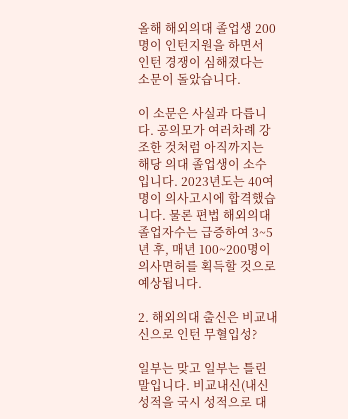올해 해외의대 졸업생 200명이 인턴지원을 하면서 인턴 경쟁이 심해졌다는 소문이 돌았습니다.

이 소문은 사실과 다릅니다. 공의모가 여러차례 강조한 것처럼 아직까지는 해당 의대 졸업생이 소수입니다. 2023년도는 40여 명이 의사고시에 합격했습니다. 물론 편법 해외의대 졸업자수는 급증하여 3~5년 후, 매년 100~200명이 의사면허를 획득할 것으로 예상됩니다.

2. 해외의대 출신은 비교내신으로 인턴 무혈입성?

일부는 맞고 일부는 틀린 말입니다. 비교내신(내신 성적을 국시 성적으로 대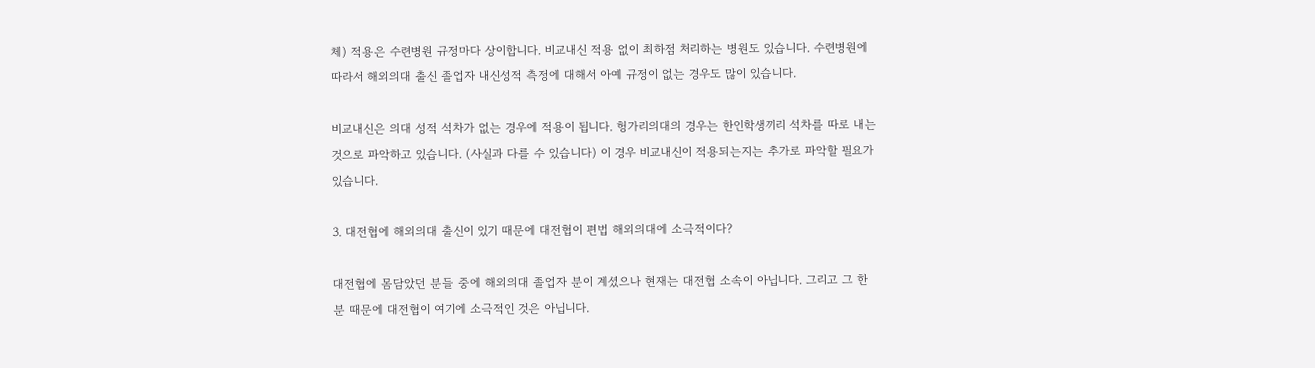체) 적용은 수련병원 규정마다 상이합니다. 비교내신 적용 없이 최하점 처리하는 병원도 있습니다. 수련병원에 따라서 해외의대 출신 졸업자 내신성적 측정에 대해서 아예 규정이 없는 경우도 많이 있습니다.

비교내신은 의대 성적 석차가 없는 경우에 적용이 됩니다. 헝가리의대의 경우는 한인학생끼리 석차를 따로 내는 것으로 파악하고 있습니다. (사실과 다를 수 있습니다) 이 경우 비교내신이 적용되는지는 추가로 파악할 필요가 있습니다.

3. 대전협에 해외의대 출신이 있기 때문에 대전협이 편법 해외의대에 소극적이다?

대전협에 몸담았던 분들 중에 해외의대 졸업자 분이 계셨으나 현재는 대전협 소속이 아닙니다. 그리고 그 한 분 때문에 대전협이 여기에 소극적인 것은 아닙니다.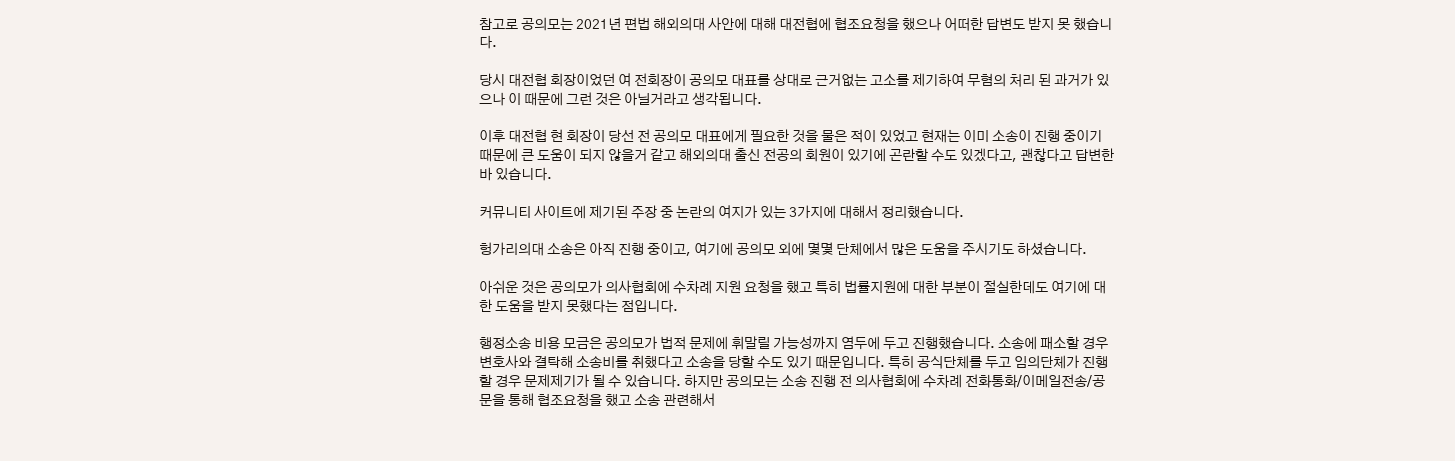참고로 공의모는 2021년 편법 해외의대 사안에 대해 대전협에 협조요청을 했으나 어떠한 답변도 받지 못 했습니다.

당시 대전협 회장이었던 여 전회장이 공의모 대표를 상대로 근거없는 고소를 제기하여 무혐의 처리 된 과거가 있으나 이 때문에 그런 것은 아닐거라고 생각됩니다.

이후 대전협 현 회장이 당선 전 공의모 대표에게 필요한 것을 물은 적이 있었고 현재는 이미 소송이 진행 중이기 때문에 큰 도움이 되지 않을거 같고 해외의대 출신 전공의 회원이 있기에 곤란할 수도 있겠다고, 괜찮다고 답변한바 있습니다.

커뮤니티 사이트에 제기된 주장 중 논란의 여지가 있는 3가지에 대해서 정리했습니다.

헝가리의대 소송은 아직 진행 중이고, 여기에 공의모 외에 몇몇 단체에서 많은 도움을 주시기도 하셨습니다.

아쉬운 것은 공의모가 의사협회에 수차례 지원 요청을 했고 특히 법률지원에 대한 부분이 절실한데도 여기에 대한 도움을 받지 못했다는 점입니다.

행정소송 비용 모금은 공의모가 법적 문제에 휘말릴 가능성까지 염두에 두고 진행했습니다. 소송에 패소할 경우 변호사와 결탁해 소송비를 취했다고 소송을 당할 수도 있기 때문입니다. 특히 공식단체를 두고 임의단체가 진행할 경우 문제제기가 될 수 있습니다. 하지만 공의모는 소송 진행 전 의사협회에 수차례 전화통화/이메일전송/공문을 통해 협조요청을 했고 소송 관련해서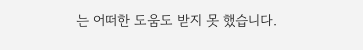는 어떠한 도움도 받지 못 했습니다.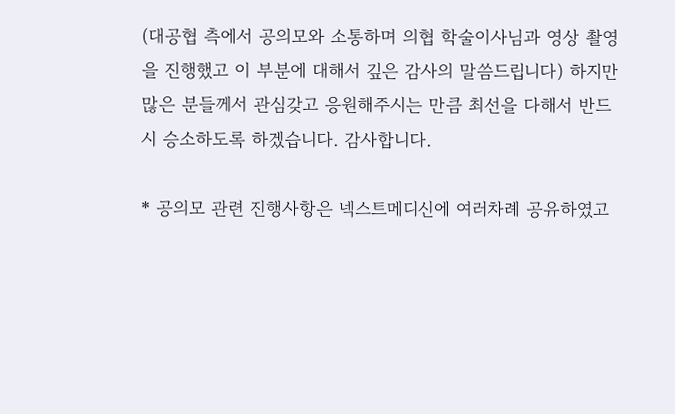(대공협 측에서 공의모와 소통하며 의협 학술이사님과 영상 촬영을 진행했고 이 부분에 대해서 깊은 감사의 말씀드립니다) 하지만 많은 분들께서 관심갖고 응원해주시는 만큼 최선을 다해서 반드시 승소하도록 하겠습니다. 감사합니다.

* 공의모 관련 진행사항은 넥스트메디신에 여러차례 공유하였고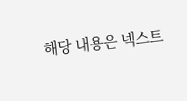해당 내용은 넥스트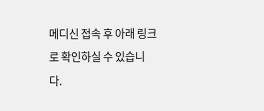메디신 접속 후 아래 링크로 확인하실 수 있습니다.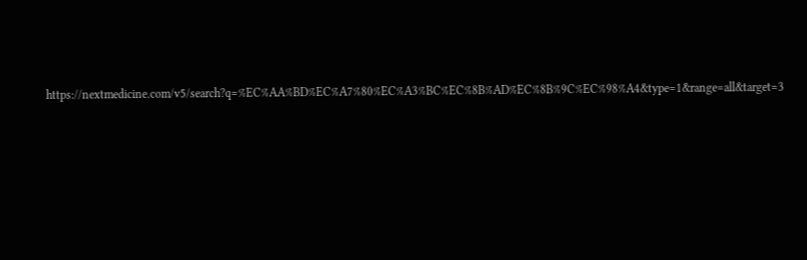https://nextmedicine.com/v5/search?q=%EC%AA%BD%EC%A7%80%EC%A3%BC%EC%8B%AD%EC%8B%9C%EC%98%A4&type=1&range=all&target=3